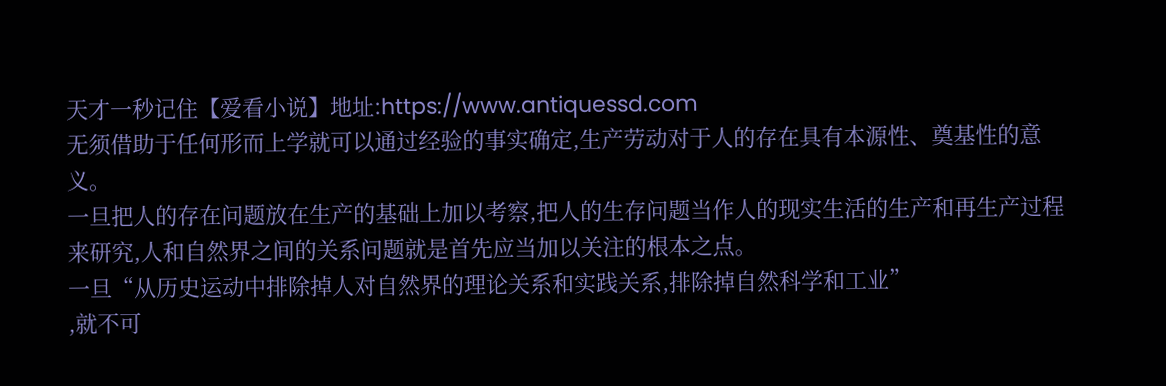天才一秒记住【爱看小说】地址:https://www.antiquessd.com
无须借助于任何形而上学就可以通过经验的事实确定,生产劳动对于人的存在具有本源性、奠基性的意义。
一旦把人的存在问题放在生产的基础上加以考察,把人的生存问题当作人的现实生活的生产和再生产过程来研究,人和自然界之间的关系问题就是首先应当加以关注的根本之点。
一旦“从历史运动中排除掉人对自然界的理论关系和实践关系,排除掉自然科学和工业”
,就不可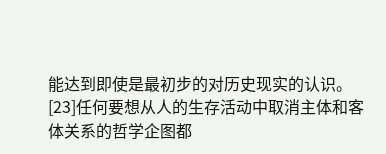能达到即使是最初步的对历史现实的认识。
[23]任何要想从人的生存活动中取消主体和客体关系的哲学企图都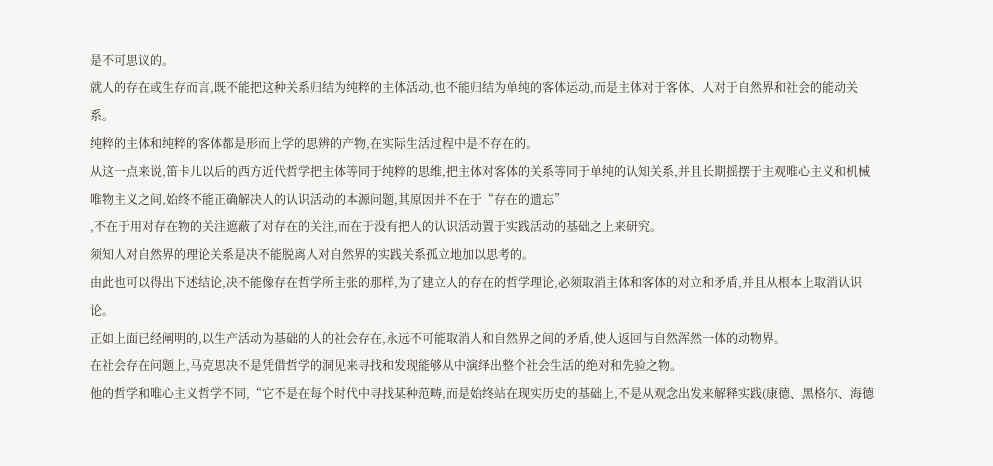是不可思议的。
就人的存在或生存而言,既不能把这种关系归结为纯粹的主体活动,也不能归结为单纯的客体运动,而是主体对于客体、人对于自然界和社会的能动关系。
纯粹的主体和纯粹的客体都是形而上学的思辨的产物,在实际生活过程中是不存在的。
从这一点来说,笛卡儿以后的西方近代哲学把主体等同于纯粹的思维,把主体对客体的关系等同于单纯的认知关系,并且长期摇摆于主观唯心主义和机械唯物主义之间,始终不能正确解决人的认识活动的本源问题,其原因并不在于“存在的遗忘”
,不在于用对存在物的关注遮蔽了对存在的关注,而在于没有把人的认识活动置于实践活动的基础之上来研究。
须知人对自然界的理论关系是决不能脱离人对自然界的实践关系孤立地加以思考的。
由此也可以得出下述结论,决不能像存在哲学所主张的那样,为了建立人的存在的哲学理论,必须取消主体和客体的对立和矛盾,并且从根本上取消认识论。
正如上面已经阐明的,以生产活动为基础的人的社会存在,永远不可能取消人和自然界之间的矛盾,使人返回与自然浑然一体的动物界。
在社会存在问题上,马克思决不是凭借哲学的洞见来寻找和发现能够从中演绎出整个社会生活的绝对和先验之物。
他的哲学和唯心主义哲学不同,“它不是在每个时代中寻找某种范畴,而是始终站在现实历史的基础上,不是从观念出发来解释实践(康德、黑格尔、海德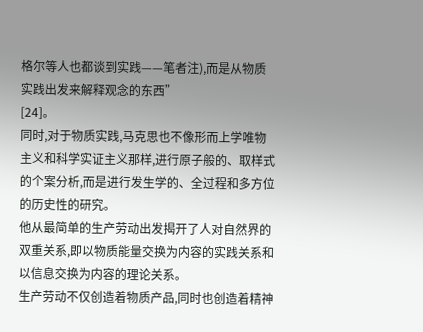格尔等人也都谈到实践——笔者注),而是从物质实践出发来解释观念的东西”
[24]。
同时,对于物质实践,马克思也不像形而上学唯物主义和科学实证主义那样,进行原子般的、取样式的个案分析,而是进行发生学的、全过程和多方位的历史性的研究。
他从最简单的生产劳动出发揭开了人对自然界的双重关系,即以物质能量交换为内容的实践关系和以信息交换为内容的理论关系。
生产劳动不仅创造着物质产品,同时也创造着精神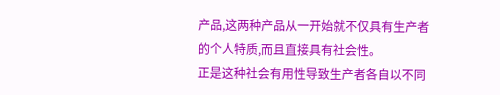产品,这两种产品从一开始就不仅具有生产者的个人特质,而且直接具有社会性。
正是这种社会有用性导致生产者各自以不同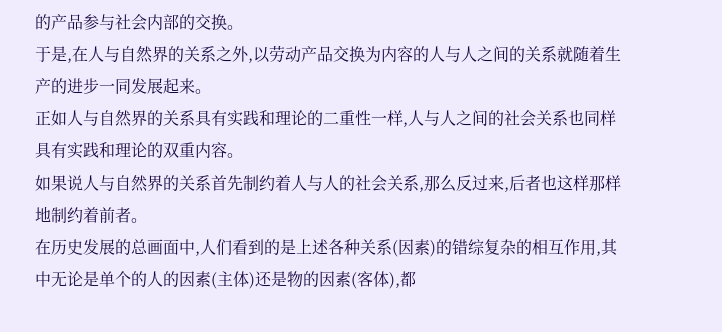的产品参与社会内部的交换。
于是,在人与自然界的关系之外,以劳动产品交换为内容的人与人之间的关系就随着生产的进步一同发展起来。
正如人与自然界的关系具有实践和理论的二重性一样,人与人之间的社会关系也同样具有实践和理论的双重内容。
如果说人与自然界的关系首先制约着人与人的社会关系,那么反过来,后者也这样那样地制约着前者。
在历史发展的总画面中,人们看到的是上述各种关系(因素)的错综复杂的相互作用,其中无论是单个的人的因素(主体)还是物的因素(客体),都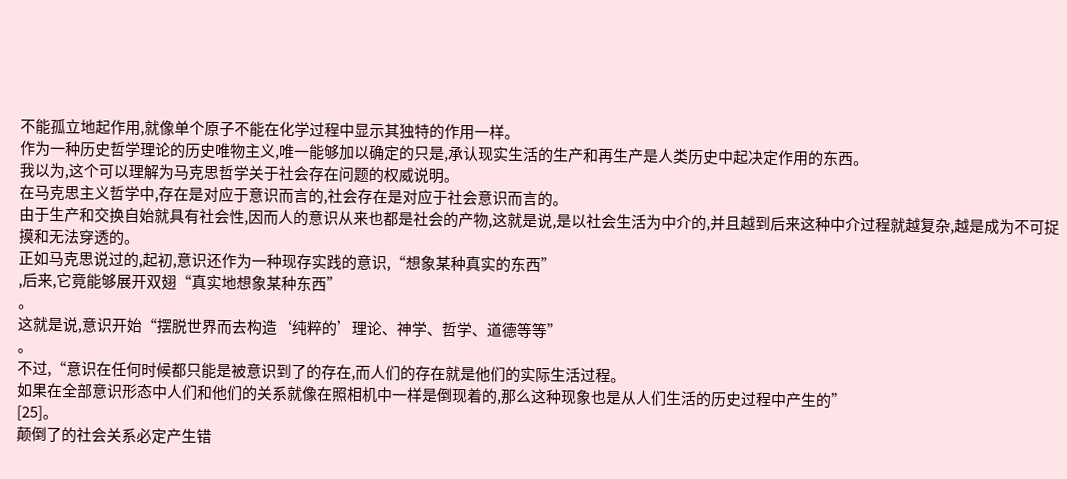不能孤立地起作用,就像单个原子不能在化学过程中显示其独特的作用一样。
作为一种历史哲学理论的历史唯物主义,唯一能够加以确定的只是,承认现实生活的生产和再生产是人类历史中起决定作用的东西。
我以为,这个可以理解为马克思哲学关于社会存在问题的权威说明。
在马克思主义哲学中,存在是对应于意识而言的,社会存在是对应于社会意识而言的。
由于生产和交换自始就具有社会性,因而人的意识从来也都是社会的产物,这就是说,是以社会生活为中介的,并且越到后来这种中介过程就越复杂,越是成为不可捉摸和无法穿透的。
正如马克思说过的,起初,意识还作为一种现存实践的意识,“想象某种真实的东西”
,后来,它竟能够展开双翅“真实地想象某种东西”
。
这就是说,意识开始“摆脱世界而去构造‘纯粹的’理论、神学、哲学、道德等等”
。
不过,“意识在任何时候都只能是被意识到了的存在,而人们的存在就是他们的实际生活过程。
如果在全部意识形态中人们和他们的关系就像在照相机中一样是倒现着的,那么这种现象也是从人们生活的历史过程中产生的”
[25]。
颠倒了的社会关系必定产生错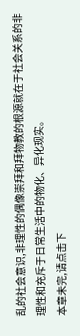乱的社会意识,非理性的偶像崇拜和拜物教的根源就在于社会关系的非理性和充斥于日常生活中的物化、异化现实。
本章未完,请点击下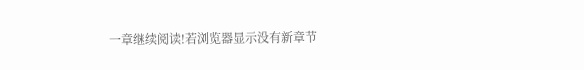一章继续阅读!若浏览器显示没有新章节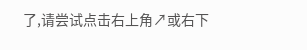了,请尝试点击右上角↗或右下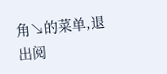角↘的菜单,退出阅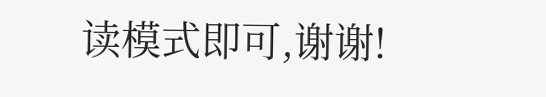读模式即可,谢谢!